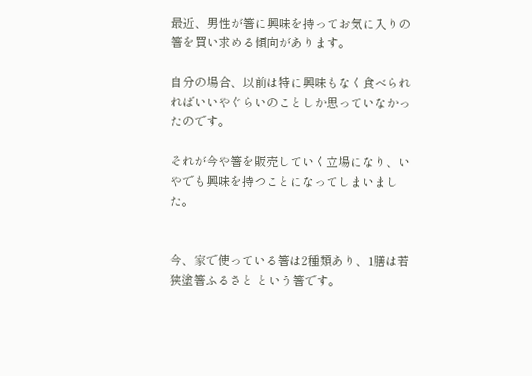最近、男性が箸に興味を持ってお気に入りの箸を買い求める傾向があります。

自分の場合、以前は特に興味もなく食べられればいいやぐらいのことしか思っていなかったのです。

それが今や箸を販売していく立場になり、いやでも興味を持つことになってしまいました。


今、家で使っている箸は2種類あり、1膳は若狭塗箸ふるさと という箸です。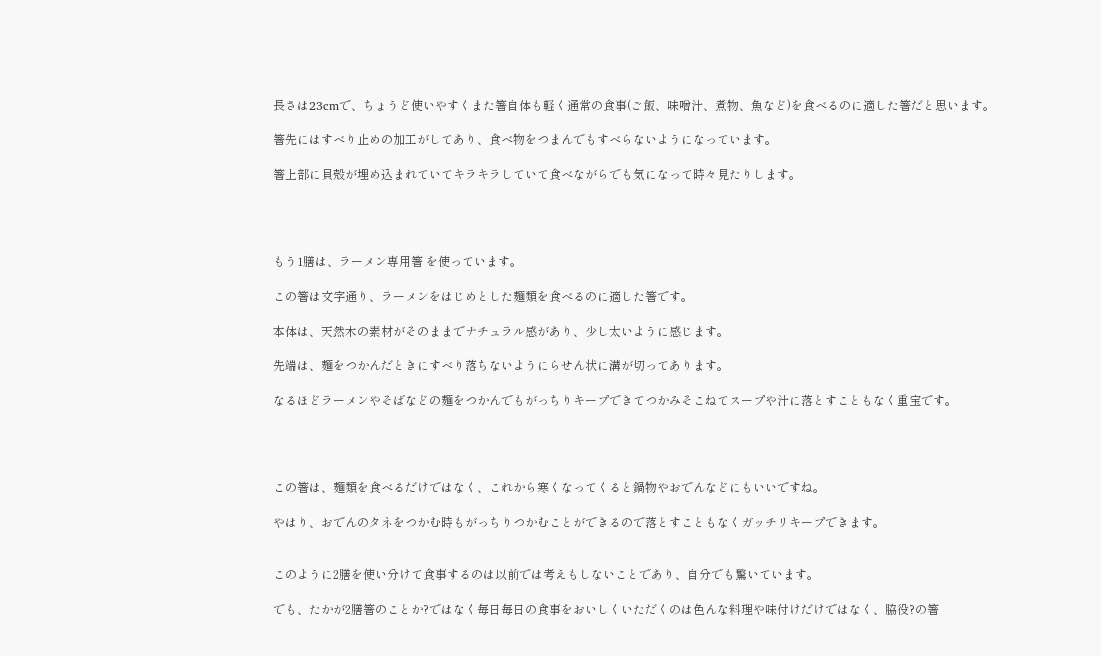長さは23cmで、ちょうど使いやすくまた箸自体も軽く通常の食事(ご飯、味噌汁、煮物、魚など)を食べるのに適した箸だと思います。

箸先にはすべり止めの加工がしてあり、食べ物をつまんでもすべらないようになっています。

箸上部に貝殻が埋め込まれていてキラキラしていて食べながらでも気になって時々見たりします。




もう1膳は、ラーメン専用箸 を使っています。

この箸は文字通り、ラーメンをはじめとした麺類を食べるのに適した箸です。

本体は、天然木の素材がそのままでナチュラル感があり、少し太いように感じます。

先端は、麺をつかんだときにすべり落ちないようにらせん状に溝が切ってあります。

なるほどラーメンやそばなどの麺をつかんでもがっちりキープできてつかみそこねてスープや汁に落とすこともなく重宝です。




この箸は、麺類を食べるだけではなく、これから寒くなってくると鍋物やおでんなどにもいいですね。

やはり、おでんのタネをつかむ時もがっちりつかむことができるので落とすこともなくガッチリキープできます。


このように2膳を使い分けて食事するのは以前では考えもしないことであり、自分でも驚いています。

でも、たかが2膳箸のことか?ではなく毎日毎日の食事をおいしくいただくのは色んな料理や味付けだけではなく、脇役?の箸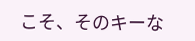こそ、そのキーな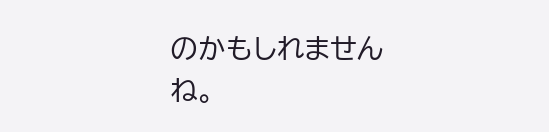のかもしれませんね。